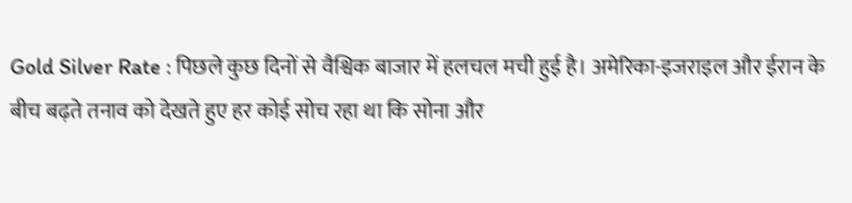Gold Silver Rate : पिछले कुछ दिनों से वैश्विक बाजार में हलचल मची हुई है। अमेरिका-इजराइल और ईरान के बीच बढ़ते तनाव को देखते हुए हर कोई सोच रहा था कि सोना और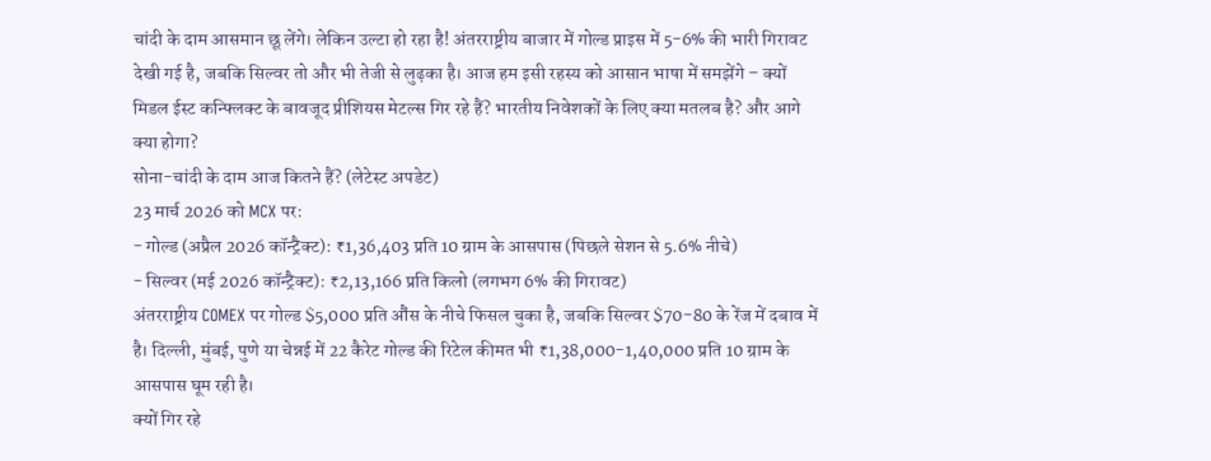चांदी के दाम आसमान छू लेंगे। लेकिन उल्टा हो रहा है! अंतरराष्ट्रीय बाजार में गोल्ड प्राइस में 5-6% की भारी गिरावट देखी गई है, जबकि सिल्वर तो और भी तेजी से लुढ़का है। आज हम इसी रहस्य को आसान भाषा में समझेंगे – क्यों मिडल ईस्ट कन्फ्लिक्ट के बावजूद प्रीशियस मेटल्स गिर रहे हैं? भारतीय निवेशकों के लिए क्या मतलब है? और आगे क्या होगा?
सोना-चांदी के दाम आज कितने हैं? (लेटेस्ट अपडेट)
23 मार्च 2026 को MCX पर:
- गोल्ड (अप्रैल 2026 कॉन्ट्रैक्ट): ₹1,36,403 प्रति 10 ग्राम के आसपास (पिछले सेशन से 5.6% नीचे)
- सिल्वर (मई 2026 कॉन्ट्रैक्ट): ₹2,13,166 प्रति किलो (लगभग 6% की गिरावट)
अंतरराष्ट्रीय COMEX पर गोल्ड $5,000 प्रति औंस के नीचे फिसल चुका है, जबकि सिल्वर $70-80 के रेंज में दबाव में है। दिल्ली, मुंबई, पुणे या चेन्नई में 22 कैरेट गोल्ड की रिटेल कीमत भी ₹1,38,000-1,40,000 प्रति 10 ग्राम के आसपास घूम रही है।
क्यों गिर रहे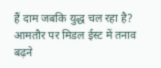हैं दाम जबकि युद्ध चल रहा है?
आमतौर पर मिडल ईस्ट में तनाव बढ़ने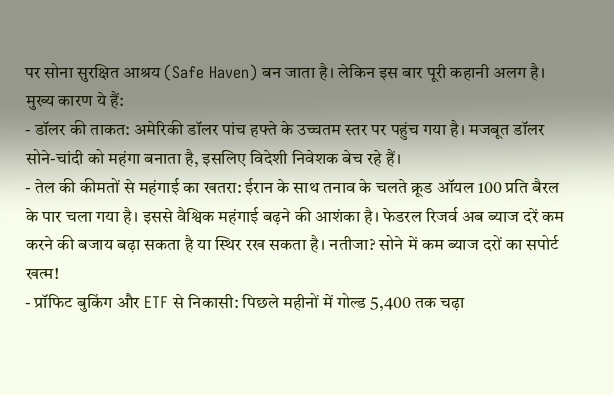पर सोना सुरक्षित आश्रय (Safe Haven) बन जाता है। लेकिन इस बार पूरी कहानी अलग है। मुख्य कारण ये हैं:
- डॉलर की ताकत: अमेरिकी डॉलर पांच हफ्ते के उच्चतम स्तर पर पहुंच गया है। मजबूत डॉलर सोने-चांदी को महंगा बनाता है, इसलिए विदेशी निवेशक बेच रहे हैं।
- तेल की कीमतों से महंगाई का खतरा: ईरान के साथ तनाव के चलते क्रूड ऑयल 100 प्रति बैरल के पार चला गया है। इससे वैश्विक महंगाई बढ़ने की आशंका है। फेडरल रिजर्व अब ब्याज दरें कम करने की बजाय बढ़ा सकता है या स्थिर रख सकता है। नतीजा? सोने में कम ब्याज दरों का सपोर्ट खत्म!
- प्रॉफिट बुकिंग और ETF से निकासी: पिछले महीनों में गोल्ड 5,400 तक चढ़ा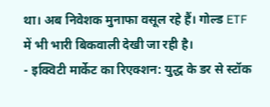था। अब निवेशक मुनाफा वसूल रहे हैं। गोल्ड ETF में भी भारी बिकवाली देखी जा रही है।
- इक्विटी मार्केट का रिएक्शन: युद्ध के डर से स्टॉक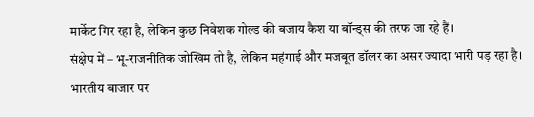मार्केट गिर रहा है, लेकिन कुछ निवेशक गोल्ड की बजाय कैश या बॉन्ड्स की तरफ जा रहे हैं।
संक्षेप में – भू-राजनीतिक जोखिम तो है, लेकिन महंगाई और मजबूत डॉलर का असर ज्यादा भारी पड़ रहा है।
भारतीय बाजार पर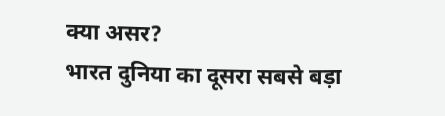क्या असर?
भारत दुनिया का दूसरा सबसे बड़ा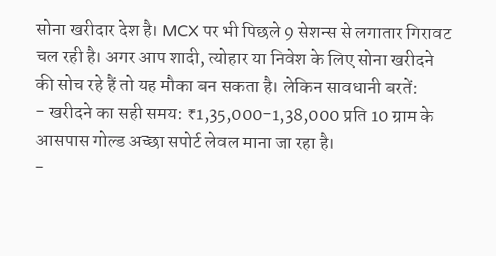सोना खरीदार देश है। MCX पर भी पिछले 9 सेशन्स से लगातार गिरावट चल रही है। अगर आप शादी, त्योहार या निवेश के लिए सोना खरीदने की सोच रहे हैं तो यह मौका बन सकता है। लेकिन सावधानी बरतें:
- खरीदने का सही समय: ₹1,35,000-1,38,000 प्रति 10 ग्राम के आसपास गोल्ड अच्छा सपोर्ट लेवल माना जा रहा है।
-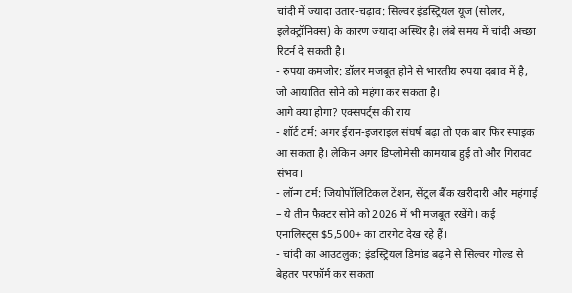चांदी में ज्यादा उतार-चढ़ाव: सिल्वर इंडस्ट्रियल यूज (सोलर, इलेक्ट्रॉनिक्स) के कारण ज्यादा अस्थिर है। लंबे समय में चांदी अच्छा रिटर्न दे सकती है।
- रुपया कमजोर: डॉलर मजबूत होने से भारतीय रुपया दबाव में है, जो आयातित सोने को महंगा कर सकता है।
आगे क्या होगा? एक्सपर्ट्स की राय
- शॉर्ट टर्म: अगर ईरान-इजराइल संघर्ष बढ़ा तो एक बार फिर स्पाइक आ सकता है। लेकिन अगर डिप्लोमेसी कामयाब हुई तो और गिरावट संभव।
- लॉन्ग टर्म: जियोपॉलिटिकल टेंशन, सेंट्रल बैंक खरीदारी और महंगाई – ये तीन फैक्टर सोने को 2026 में भी मजबूत रखेंगे। कई एनालिस्ट्स $5,500+ का टारगेट देख रहे हैं।
- चांदी का आउटलुक: इंडस्ट्रियल डिमांड बढ़ने से सिल्वर गोल्ड से बेहतर परफॉर्म कर सकता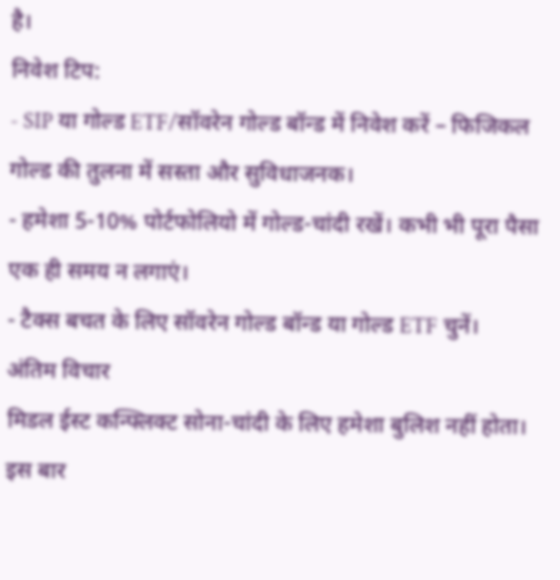है।
निवेश टिप:
- SIP या गोल्ड ETF/सॉवरेन गोल्ड बॉन्ड में निवेश करें – फिजिकल गोल्ड की तुलना में सस्ता और सुविधाजनक।
- हमेशा 5-10% पोर्टफोलियो में गोल्ड-चांदी रखें। कभी भी पूरा पैसा एक ही समय न लगाएं।
- टैक्स बचत के लिए सॉवरेन गोल्ड बॉन्ड या गोल्ड ETF चुनें।
अंतिम विचार
मिडल ईस्ट कन्फ्लिक्ट सोना-चांदी के लिए हमेशा बुलिश नहीं होता। इस बार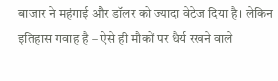बाजार ने महंगाई और डॉलर को ज्यादा वेटेज दिया है। लेकिन इतिहास गवाह है – ऐसे ही मौकों पर धैर्य रखने वाले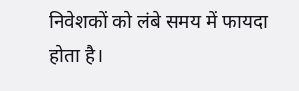निवेशकों को लंबे समय में फायदा होता है।